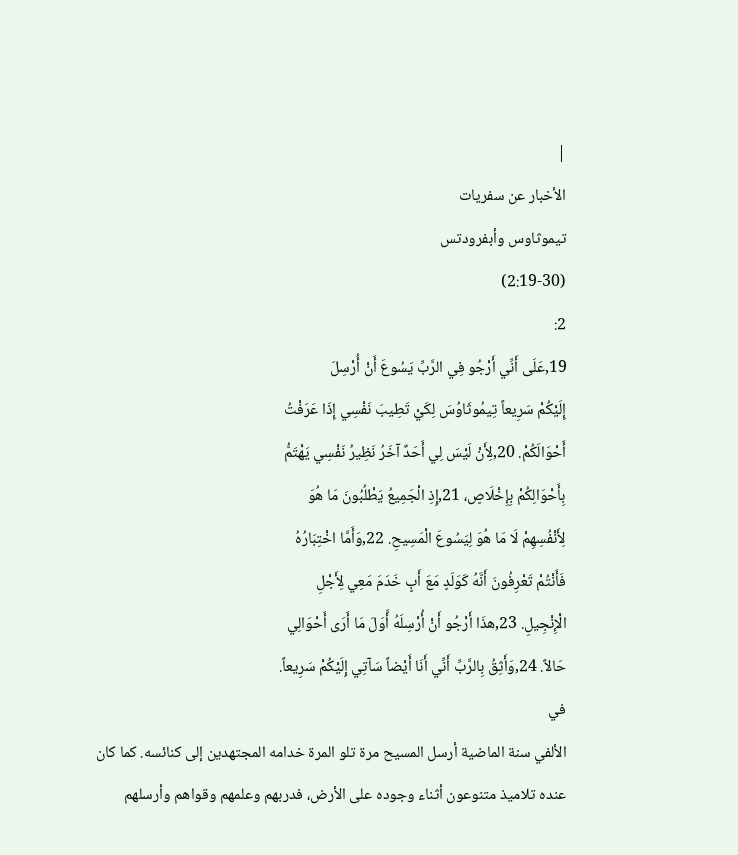|
الأخبار عن سفريات
تيموثاوس وأبفرودتس
(2:19-30)
2:
19‚عَلَى أَنِّي أَرْجُو فِي الرَّبِّ يَسُوعَ أَنْ أُرْسِلَ
إِلَيْكُمْ سَرِيعاً تِيمُوثَاوُسَ لِكَيْ تَطِيبَ نَفْسِي إِذَا عَرَفْتُ
أَحْوَالَكُمْ. 20‚لِأَنْ لَيْسَ لِي أَحَدٌ آخَرُ نَظِيرُ نَفْسِي يَهْتَمُّ
بِأَحْوَالِكُمْ بِإِخْلَاصٍ، 21‚إِذِ الْجَمِيعُ يَطْلُبُونَ مَا هُوَ
لِأَنْفُسِهِمْ لَا مَا هُوَ لِيَسُوعَ الْمَسِيحِ. 22‚وَأَمَّا اخْتِبَارُهُ
فَأَنْتُمْ تَعْرِفُونَ أَنَّهُ كَوَلَدٍ مَعَ أَبٍ خَدَمَ مَعِي لِأَجْلِ
الْإِنْجِيلِ. 23‚هذَا أَرْجُو أَنْ أُرْسِلَهُ أَّوَلَ مَا أَرَى أَحْوَالِي
حَالاً. 24‚وَأَثِقُ بِالرَّبِّ أَنِّي أَنَا أَيْضاً سَآتِي إِلَيْكُمْ سَرِيعاً.
في
الألفي سنة الماضية أرسل المسيح مرة تلو المرة خدامه المجتهدين إلى كنائسه. كما كان
عنده تلاميذ متنوعون أثناء وجوده على الأرض، فدربهم وعلمهم وقواهم وأرسلهم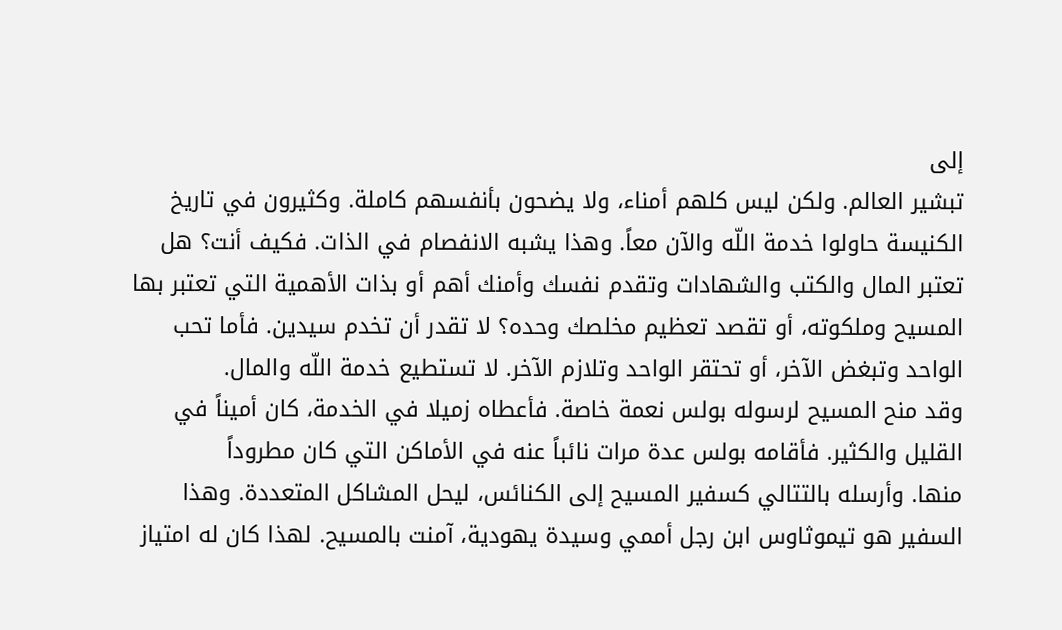إلى
تبشير العالم. ولكن ليس كلهم أمناء، ولا يضحون بأنفسهم كاملة. وكثيرون في تاريخ
الكنيسة حاولوا خدمة اللّه والآن معاً. وهذا يشبه الانفصام في الذات. فكيف أنت؟ هل
تعتبر المال والكتب والشهادات وتقدم نفسك وأمنك أهم أو بذات الأهمية التي تعتبر بها
المسيح وملكوته، أو تقصد تعظيم مخلصك وحده؟ لا تقدر أن تخدم سيدين. فأما تحب
الواحد وتبغض الآخر، أو تحتقر الواحد وتلازم الآخر. لا تستطيع خدمة اللّه والمال.
وقد منح المسيح لرسوله بولس نعمة خاصة. فأعطاه زميلا في الخدمة، كان أميناً في
القليل والكثير. فأقامه بولس عدة مرات نائباً عنه في الأماكن التي كان مطروداً
منها. وأرسله بالتتالي كسفير المسيح إلى الكنائس، ليحل المشاكل المتعددة. وهذا
السفير هو تيموثاوس ابن رجل أممي وسيدة يهودية، آمنت بالمسيح. لهذا كان له امتياز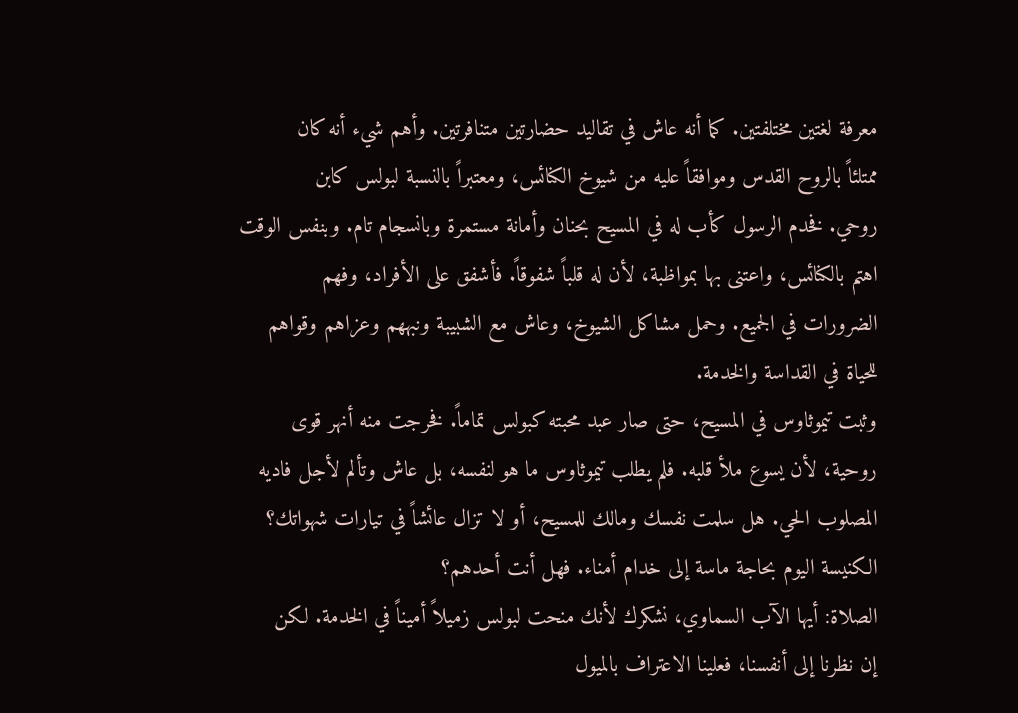معرفة لغتين مختلفتين. كما أنه عاش في تقاليد حضارتين متنافرتين. وأهم شيء أنه كان
ممتلئاً بالروح القدس وموافقاً عليه من شيوخ الكنائس، ومعتبراً بالنسبة لبولس كابن
روحي. فخدم الرسول كأب له في المسيح بحنان وأمانة مستمرة وبانسجام تام. وبنفس الوقت
اهتم بالكنائس، واعتنى بها بمواظبة، لأن له قلباً شفوقاً. فأشفق على الأفراد، وفهم
الضرورات في الجميع. وحمل مشاكل الشيوخ، وعاش مع الشبيبة ونبههم وعزاهم وقواهم
للحياة في القداسة والخدمة.
وثبت تيموثاوس في المسيح، حتى صار عبد محبته كبولس تماماً. فخرجت منه أنهر قوى
روحية، لأن يسوع ملأ قلبه. فلم يطلب تيموثاوس ما هو لنفسه، بل عاش وتألم لأجل فاديه
المصلوب الحي. هل سلمت نفسك ومالك للمسيح، أو لا تزال عائشاً في تيارات شهواتك؟
الكنيسة اليوم بحاجة ماسة إلى خدام أمناء. فهل أنت أحدهم؟
الصلاة: أيها الآب السماوي، نشكرك لأنك منحت لبولس زميلاً أميناً في الخدمة. لكن
إن نظرنا إلى أنفسنا، فعلينا الاعتراف بالميول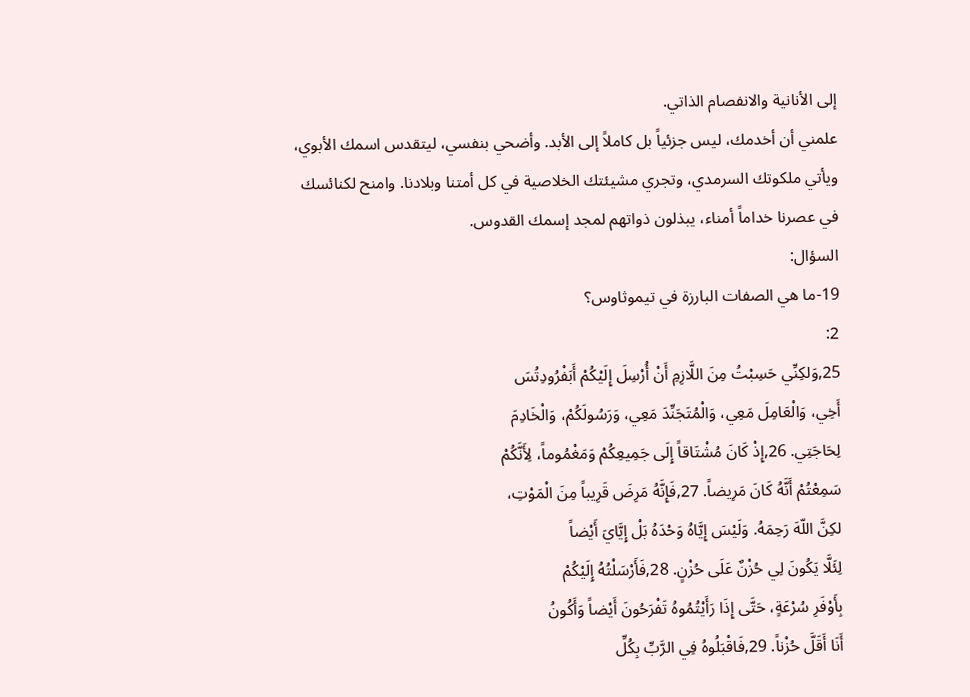إلى الأنانية والانفصام الذاتي.
علمني أن أخدمك، ليس جزئياً بل كاملاً إلى الأبد. وأضحي بنفسي، ليتقدس اسمك الأبوي،
ويأتي ملكوتك السرمدي، وتجري مشيئتك الخلاصية في كل أمتنا وبلادنا. وامنح لكنائسك
في عصرنا خداماً أمناء، يبذلون ذواتهم لمجد إسمك القدوس.
السؤال:
19-ما هي الصفات البارزة في تيموثاوس؟
2:
25‚وَلكِنِّي حَسِبْتُ مِنَ اللَّازِمِ أَنْ أُرْسِلَ إِلَيْكُمْ أَبَفْرُودِتُسَ
أَخِي، وَالْعَامِلَ مَعِي، وَالْمُتَجَنِّدَ مَعِي، وَرَسُولَكُمْ، وَالْخَادِمَ
لِحَاجَتِي. 26‚إِذْ كَانَ مُشْتَاقاً إِلَى جَمِيعِكُمْ وَمَغْمُوماً، لِأَنَّكُمْ
سَمِعْتُمْ أَنَّهُ كَانَ مَرِيضاً. 27‚فَإِنَّهُ مَرِضَ قَرِيباً مِنَ الْمَوْتِ،
لكِنَّ اللّهَ رَحِمَهُ. وَلَيْسَ إِيَّاهُ وَحْدَهُ بَلْ إِيَّايَ أَيْضاً
لِئَلَّا يَكُونَ لِي حُزْنٌ عَلَى حُزْنٍ. 28‚فَأَرْسَلْتُهُ إِلَيْكُمْ
بِأَوْفَرِ سُرْعَةٍ، حَتَّى إِذَا رَأَيْتُمُوهُ تَفْرَحُونَ أَيْضاً وَأَكُونُ
أَنَا أَقَلَّ حُزْناً. 29‚فَاقْبَلُوهُ فِي الرَّبِّ بِكُلِّ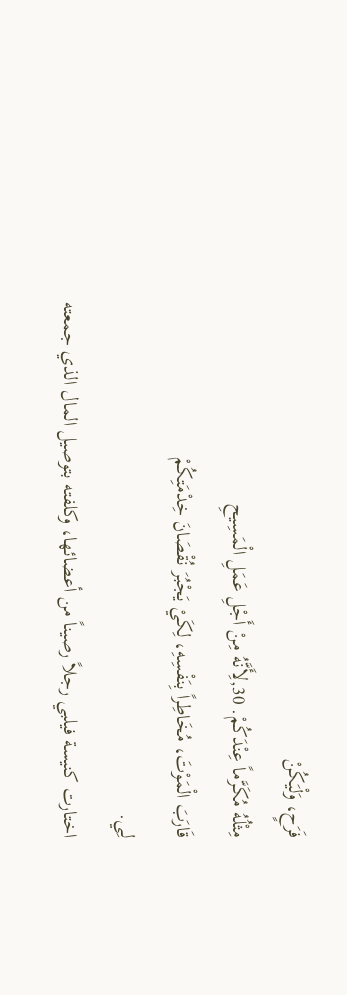فَرَحٍ، وَلْيَكُنْ
مِثْلُهُ مُكَرَّماً عِنْدَكُمْ. 30‚لِأَنَّهُ مِنْ أَجْلِ عَمَلِ الْمَسِيحِ
قَارَبَ الْمَوْتَ، مُخَاطِراً بِنَفْسِهِ، لِكَيْ يَجْبُرَ نُقْصَانَ خِدْمَتِكُمْ
لِي.
اختارت كنيسة فيلبي رجلاً رصيناً من أعضائها، وكلفته بتوصيل المال الذي جمعته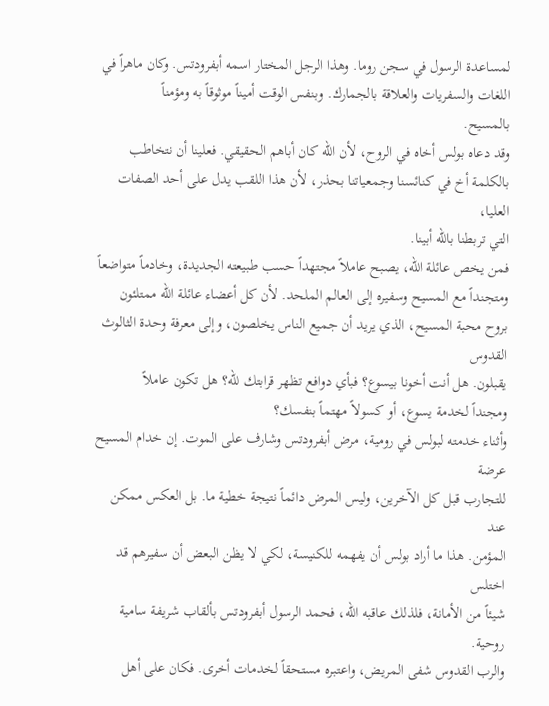لمساعدة الرسول في سجن روما. وهذا الرجل المختار اسمه أبفرودتس. وكان ماهراً في
اللغات والسفريات والعلاقة بالجمارك. وبنفس الوقت أميناً موثوقاً به ومؤمناً
بالمسيح.
وقد دعاه بولس أخاه في الروح، لأن اللّه كان أباهم الحقيقي. فعلينا أن نتخاطب
بالكلمة أخ في كنائسنا وجمعياتنا بحذر، لأن هذا اللقب يدل على أحد الصفات العليا،
التي تربطنا باللّه أبينا.
فمن يخص عائلة اللّه، يصبح عاملاً مجتهداً حسب طبيعته الجديدة، وخادماً متواضعاً
ومتجنداً مع المسيح وسفيره إلى العالم الملحد. لأن كل أعضاء عائلة اللّه ممتلئون
بروح محبة المسيح، الذي يريد أن جميع الناس يخلصون، وإلى معرفة وحدة الثالوث القدوس
يقبلون. هل أنت أخونا بيسوع؟ فبأي دوافع تظهر قرابتك للّه؟ هل تكون عاملاً
ومجنداً لخدمة يسوع، أو كسولاً مهتماً بنفسك؟
وأثناء خدمته لبولس في رومية، مرض أبفرودتس وشارف على الموت. إن خدام المسيح عرضة
للتجارب قبل كل الآخرين، وليس المرض دائماً نتيجة خطية ما. بل العكس ممكن عند
المؤمن. هذا ما أراد بولس أن يفهمه للكنيسة، لكي لا يظن البعض أن سفيرهم قد اختلس
شيئاً من الأمانة، فلذلك عاقبه اللّه، فحمد الرسول أبفرودتس بألقاب شريفة سامية
روحية.
والرب القدوس شفى المريض، واعتبره مستحقاً لخدمات أخرى. فكان على أهل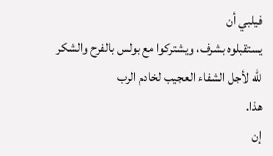فيلبي أن
يستقبلوه بشرف، ويشتركوا مع بولس بالفرح والشكر للّه لأجل الشفاء العجيب لخادم الرب
هذا.
إن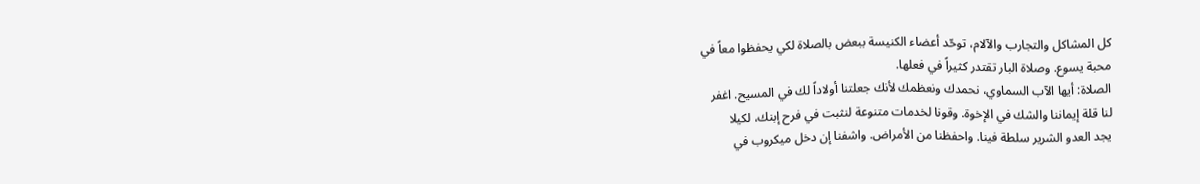كل المشاكل والتجارب والآلام، توحّد أعضاء الكنيسة ببعض بالصلاة لكي يحفظوا معاً في
محبة يسوع. وصلاة البار تقتدر كثيراً في فعلها.
الصلاة: أيها الآب السماوي، نحمدك ونعظمك لأنك جعلتنا أولاداً لك في المسيح. اغفر
لنا قلة إيماننا والشك في الإخوة. وقونا لخدمات متنوعة لنثبت في فرح إبنك، لكيلا
يجد العدو الشرير سلطة فينا. واحفظنا من الأمراض. واشفنا إن دخل ميكروب في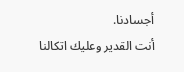أجسادنا.
أنت القدير وعليك اتكالنا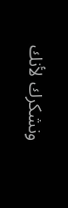ونشكرك لأنك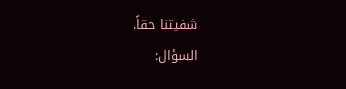شفيتنا حقاً.
السؤال: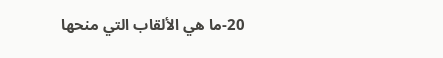20-ما هي الألقاب التي منحها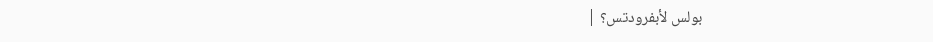بولس لأبفرودتس؟ |